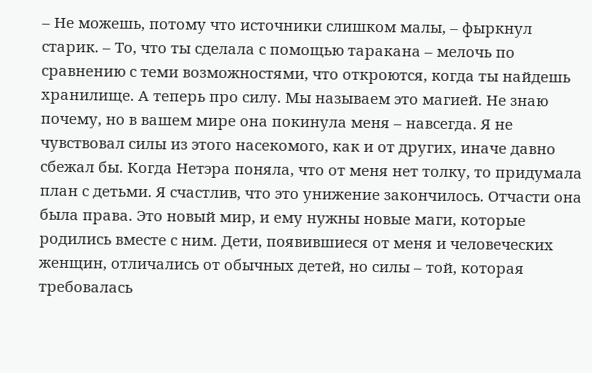– Не можешь, потому что источники слишком малы, – фыркнул старик. – То, что ты сделала с помощью таракана – мелочь по сравнению с теми возможностями, что откроются, когда ты найдешь хранилище. А теперь про силу. Мы называем это магией. Не знаю почему, но в вашем мире она покинула меня – навсегда. Я не чувствовал силы из этого насекомого, как и от других, иначе давно сбежал бы. Когда Нетэра поняла, что от меня нет толку, то придумала план с детьми. Я счастлив, что это унижение закончилось. Отчасти она была права. Это новый мир, и ему нужны новые маги, которые родились вместе с ним. Дети, появившиеся от меня и человеческих женщин, отличались от обычных детей, но силы – той, которая требовалась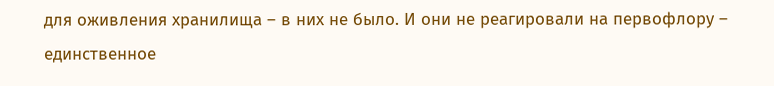для оживления хранилища – в них не было. И они не реагировали на первофлору – единственное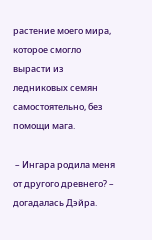растение моего мира, которое смогло вырасти из ледниковых семян самостоятельно, без помощи мага.

 – Ингара родила меня от другого древнего? – догадалась Дэйра.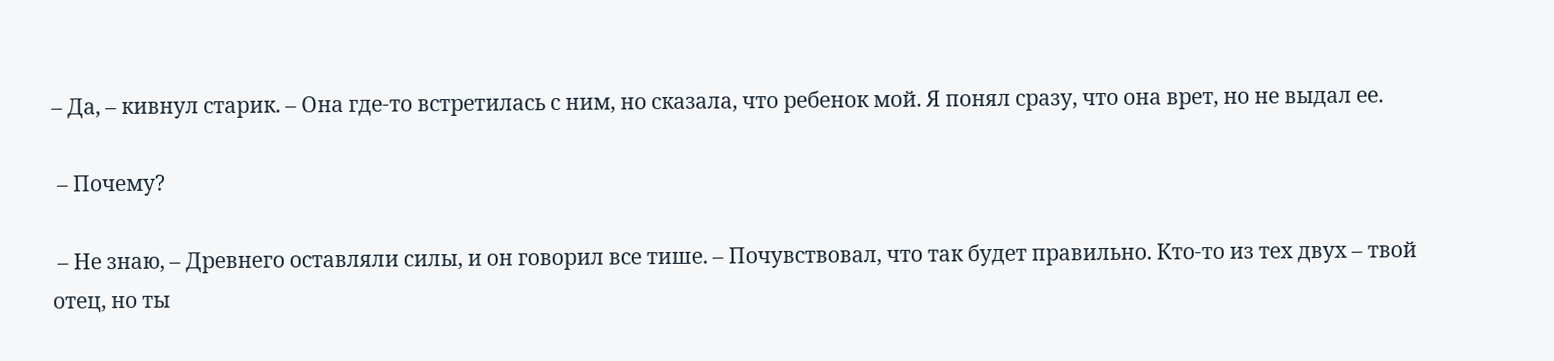– Да, – кивнул старик. – Она где-то встретилась с ним, но сказала, что ребенок мой. Я понял сразу, что она врет, но не выдал ее.

 – Почему?

 – Не знаю, – Древнего оставляли силы, и он говорил все тише. – Почувствовал, что так будет правильно. Кто-то из тех двух – твой отец, но ты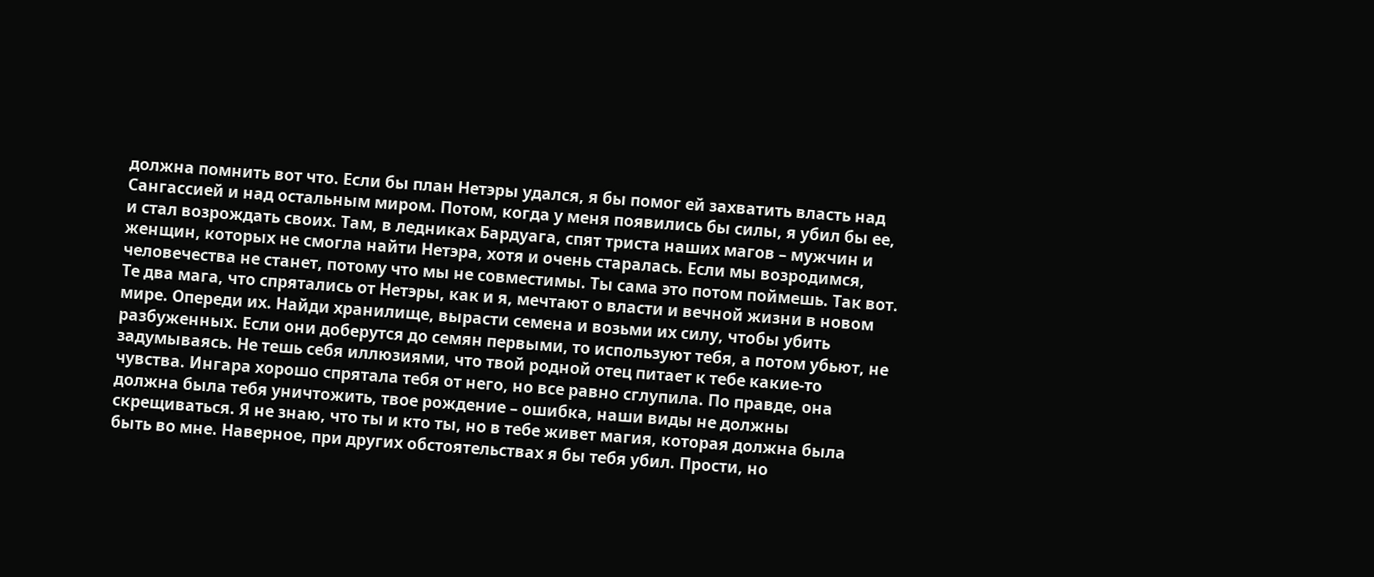должна помнить вот что. Если бы план Нетэры удался, я бы помог ей захватить власть над Сангассией и над остальным миром. Потом, когда у меня появились бы силы, я убил бы ее, и стал возрождать своих. Там, в ледниках Бардуага, спят триста наших магов – мужчин и женщин, которых не смогла найти Нетэра, хотя и очень старалась. Если мы возродимся, человечества не станет, потому что мы не совместимы. Ты сама это потом поймешь. Так вот. Те два мага, что спрятались от Нетэры, как и я, мечтают о власти и вечной жизни в новом мире. Опереди их. Найди хранилище, вырасти семена и возьми их силу, чтобы убить разбуженных. Если они доберутся до семян первыми, то используют тебя, а потом убьют, не задумываясь. Не тешь себя иллюзиями, что твой родной отец питает к тебе какие-то чувства. Ингара хорошо спрятала тебя от него, но все равно сглупила. По правде, она должна была тебя уничтожить, твое рождение – ошибка, наши виды не должны скрещиваться. Я не знаю, что ты и кто ты, но в тебе живет магия, которая должна была быть во мне. Наверное, при других обстоятельствах я бы тебя убил. Прости, но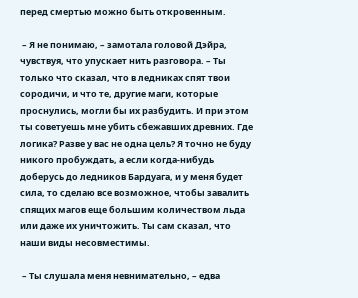перед смертью можно быть откровенным.

 – Я не понимаю, – замотала головой Дэйра, чувствуя, что упускает нить разговора. – Ты только что сказал, что в ледниках спят твои сородичи, и что те, другие маги, которые проснулись, могли бы их разбудить. И при этом ты советуешь мне убить сбежавших древних. Где логика? Разве у вас не одна цель? Я точно не буду никого пробуждать, а если когда-нибудь доберусь до ледников Бардуага, и у меня будет сила, то сделаю все возможное, чтобы завалить спящих магов еще большим количеством льда или даже их уничтожить. Ты сам сказал, что наши виды несовместимы.

 – Ты слушала меня невнимательно, – едва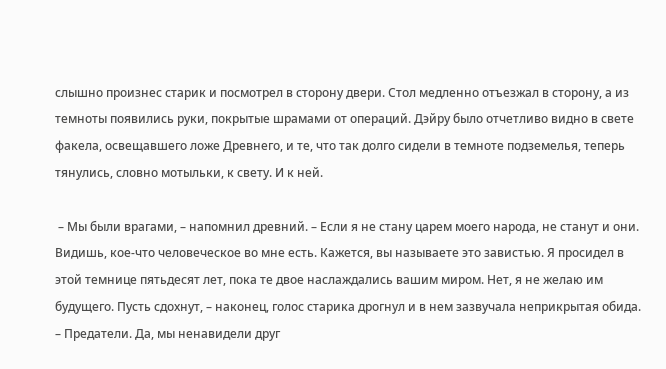слышно произнес старик и посмотрел в сторону двери. Стол медленно отъезжал в сторону, а из темноты появились руки, покрытые шрамами от операций. Дэйру было отчетливо видно в свете факела, освещавшего ложе Древнего, и те, что так долго сидели в темноте подземелья, теперь тянулись, словно мотыльки, к свету. И к ней.

 – Мы были врагами, – напомнил древний. – Если я не стану царем моего народа, не станут и они. Видишь, кое-что человеческое во мне есть. Кажется, вы называете это завистью. Я просидел в этой темнице пятьдесят лет, пока те двое наслаждались вашим миром. Нет, я не желаю им будущего. Пусть сдохнут, – наконец, голос старика дрогнул и в нем зазвучала неприкрытая обида. – Предатели. Да, мы ненавидели друг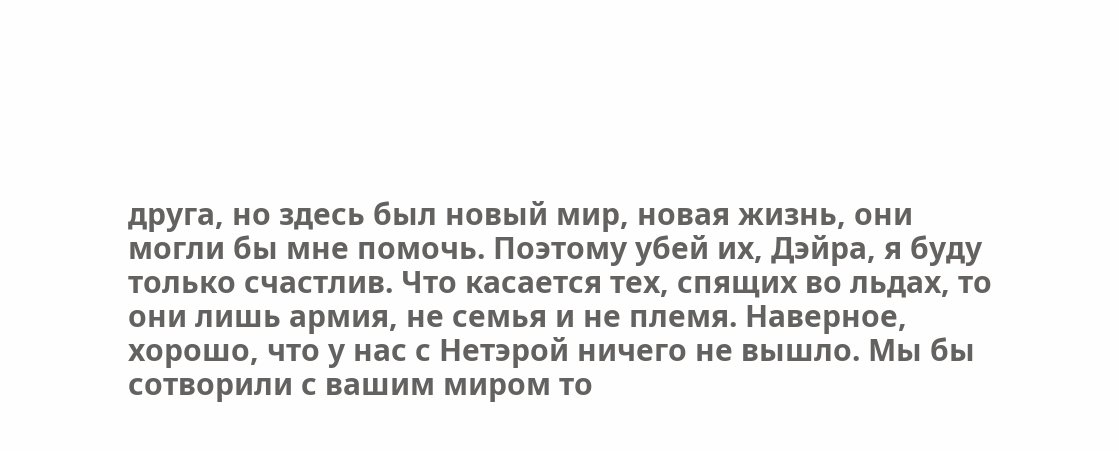друга, но здесь был новый мир, новая жизнь, они могли бы мне помочь. Поэтому убей их, Дэйра, я буду только счастлив. Что касается тех, спящих во льдах, то они лишь армия, не семья и не племя. Наверное, хорошо, что у нас с Нетэрой ничего не вышло. Мы бы сотворили с вашим миром то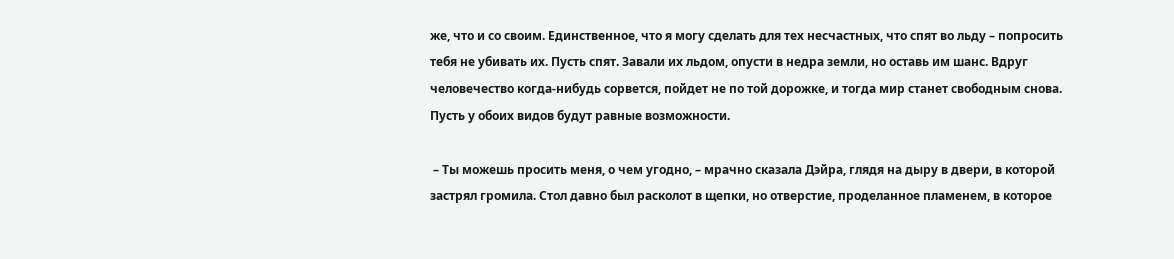же, что и со своим. Единственное, что я могу сделать для тех несчастных, что спят во льду – попросить тебя не убивать их. Пусть спят. Завали их льдом, опусти в недра земли, но оставь им шанс. Вдруг человечество когда-нибудь сорвется, пойдет не по той дорожке, и тогда мир станет свободным снова. Пусть у обоих видов будут равные возможности.

 – Ты можешь просить меня, о чем угодно, – мрачно сказала Дэйра, глядя на дыру в двери, в которой застрял громила. Стол давно был расколот в щепки, но отверстие, проделанное пламенем, в которое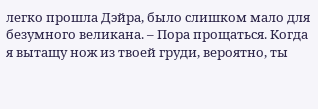легко прошла Дэйра, было слишком мало для безумного великана. – Пора прощаться. Когда я вытащу нож из твоей груди, вероятно, ты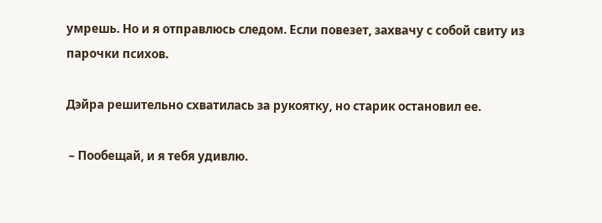умрешь. Но и я отправлюсь следом. Если повезет, захвачу с собой свиту из парочки психов.

Дэйра решительно схватилась за рукоятку, но старик остановил ее.

 – Пообещай, и я тебя удивлю.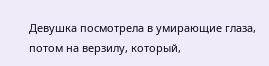Девушка посмотрела в умирающие глаза, потом на верзилу, который,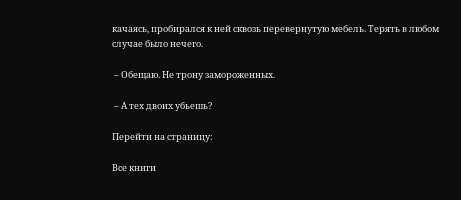качаясь, пробирался к ней сквозь перевернутую мебель. Терять в любом случае было нечего.

 – Обещаю. Не трону замороженных.

 – А тех двоих убьешь?

Перейти на страницу:

Все книги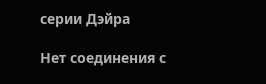серии Дэйра

Нет соединения с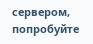сервером, попробуйте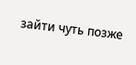зайти чуть позже